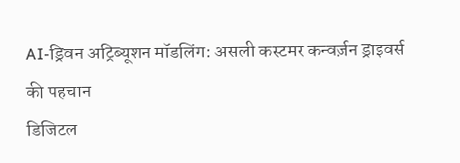AI-ड्रिवन अट्रिब्यूशन मॉडलिंग: असली कस्टमर कन्वर्ज़न ड्राइवर्स की पहचान
डिजिटल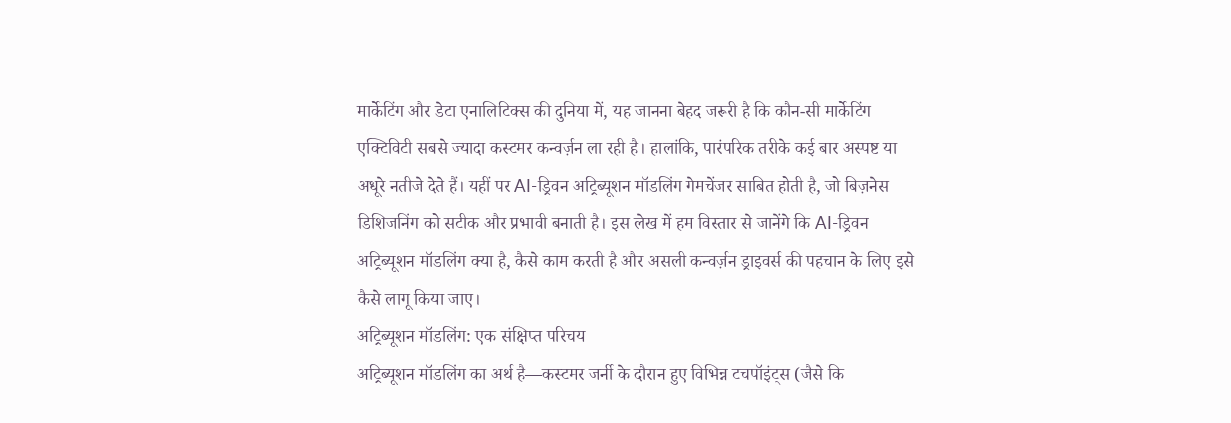मार्केटिंग और डेटा एनालिटिक्स की दुनिया में, यह जानना बेहद जरूरी है कि कौन-सी मार्केटिंग एक्टिविटी सबसे ज्यादा कस्टमर कन्वर्ज़न ला रही है। हालांकि, पारंपरिक तरीके कई बार अस्पष्ट या अधूरे नतीजे देते हैं। यहीं पर AI-ड्रिवन अट्रिब्यूशन मॉडलिंग गेमचेंजर साबित होती है, जो बिज़नेस डिशिजनिंग को सटीक और प्रभावी बनाती है। इस लेख में हम विस्तार से जानेंगे कि AI-ड्रिवन अट्रिब्यूशन मॉडलिंग क्या है, कैसे काम करती है और असली कन्वर्ज़न ड्राइवर्स की पहचान के लिए इसे कैसे लागू किया जाए।
अट्रिब्यूशन मॉडलिंग: एक संक्षिप्त परिचय
अट्रिब्यूशन मॉडलिंग का अर्थ है—कस्टमर जर्नी के दौरान हुए विभिन्न टचपॉइंट्स (जैसे कि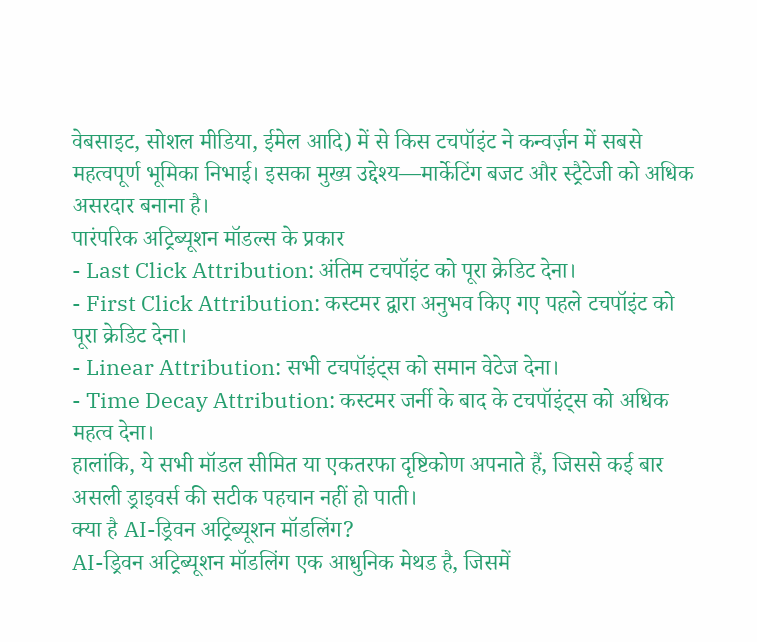वेबसाइट, सोशल मीडिया, ईमेल आदि) में से किस टचपॉइंट ने कन्वर्ज़न में सबसे महत्वपूर्ण भूमिका निभाई। इसका मुख्य उद्देश्य—मार्केटिंग बजट और स्ट्रैटेजी को अधिक असरदार बनाना है।
पारंपरिक अट्रिब्यूशन मॉडल्स के प्रकार
- Last Click Attribution: अंतिम टचपॉइंट को पूरा क्रेडिट देना।
- First Click Attribution: कस्टमर द्वारा अनुभव किए गए पहले टचपॉइंट को पूरा क्रेडिट देना।
- Linear Attribution: सभी टचपॉइंट्स को समान वेटेज देना।
- Time Decay Attribution: कस्टमर जर्नी के बाद के टचपॉइंट्स को अधिक महत्व देना।
हालांकि, ये सभी मॉडल सीमित या एकतरफा दृष्टिकोण अपनाते हैं, जिससे कई बार असली ड्राइवर्स की सटीक पहचान नहीं हो पाती।
क्या है AI-ड्रिवन अट्रिब्यूशन मॉडलिंग?
AI-ड्रिवन अट्रिब्यूशन मॉडलिंग एक आधुनिक मेथड है, जिसमें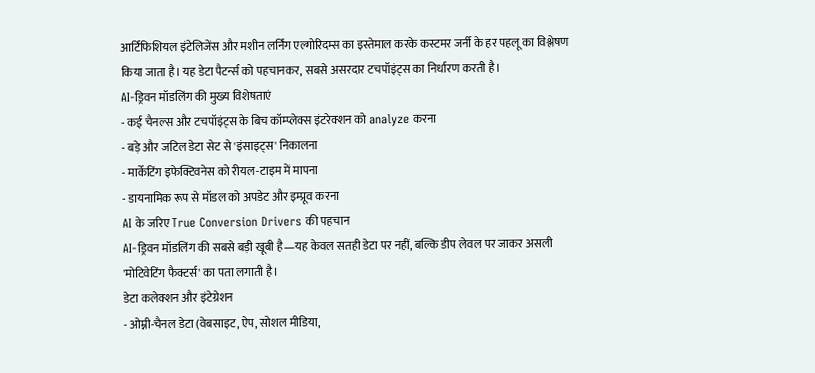आर्टिफिशियल इंटेलिजेंस और मशीन लर्निंग एल्गोरिदम्स का इस्तेमाल करके कस्टमर जर्नी के हर पहलू का विश्लेषण किया जाता है। यह डेटा पैटर्न्स को पहचानकर, सबसे असरदार टचपॉइंट्स का निर्धारण करती है।
AI-ड्रिवन मॉडलिंग की मुख्य विशेषताएं
- कई चैनल्स और टचपॉइंट्स के बिच कॉम्प्लेक्स इंटरेक्शन को analyze करना
- बड़े और जटिल डेटा सेट से 'इंसाइट्स' निकालना
- मार्केटिंग इफेक्टिवनेस को रीयल-टाइम में मापना
- डायनामिक रूप से मॉडल को अपडेट और इम्प्रूव करना
AI के जरिए True Conversion Drivers की पहचान
AI-ड्रिवन मॉडलिंग की सबसे बड़ी खूबी है—यह केवल सतही डेटा पर नहीं, बल्कि डीप लेवल पर जाकर असली 'मोटिवेटिंग फैक्टर्स' का पता लगाती है।
डेटा कलेक्शन और इंटेग्रेशन
- ओम्नी-चैनल डेटा (वेबसाइट, ऐप, सोशल मीडिया,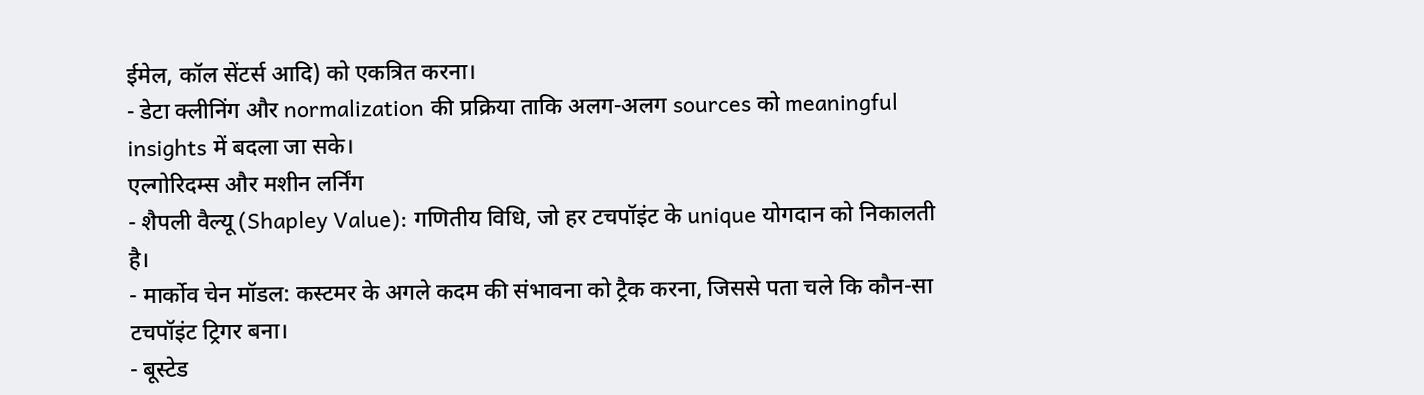ईमेल, कॉल सेंटर्स आदि) को एकत्रित करना।
- डेटा क्लीनिंग और normalization की प्रक्रिया ताकि अलग-अलग sources को meaningful insights में बदला जा सके।
एल्गोरिदम्स और मशीन लर्निंग
- शैपली वैल्यू (Shapley Value): गणितीय विधि, जो हर टचपॉइंट के unique योगदान को निकालती है।
- मार्कोव चेन मॉडल: कस्टमर के अगले कदम की संभावना को ट्रैक करना, जिससे पता चले कि कौन-सा टचपॉइंट ट्रिगर बना।
- बूस्टेड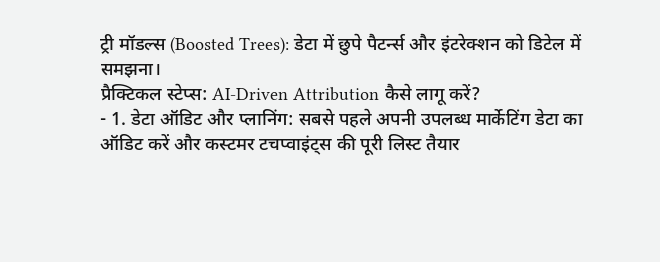ट्री मॉडल्स (Boosted Trees): डेटा में छुपे पैटर्न्स और इंटरेक्शन को डिटेल में समझना।
प्रैक्टिकल स्टेप्स: AI-Driven Attribution कैसे लागू करें?
- 1. डेटा ऑडिट और प्लानिंग: सबसे पहले अपनी उपलब्ध मार्केटिंग डेटा का ऑडिट करें और कस्टमर टचप्वाइंट्स की पूरी लिस्ट तैयार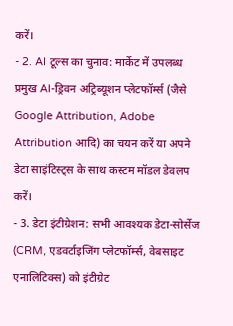करें।
- 2. AI टूल्स का चुनाव: मार्केट में उपलब्ध प्रमुख AI-ड्रिवन अट्रिब्यूशन प्लेटफॉर्म्स (जैसे Google Attribution, Adobe Attribution आदि) का चयन करें या अपने डेटा साइंटिस्ट्स के साथ कस्टम मॉडल डेवलप करें।
- 3. डेटा इंटीग्रेशन: सभी आवश्यक डेटा-सोर्सेज (CRM, एडवर्टाइजिंग प्लेटफॉर्म्स, वेबसाइट एनालिटिक्स) को इंटीग्रेट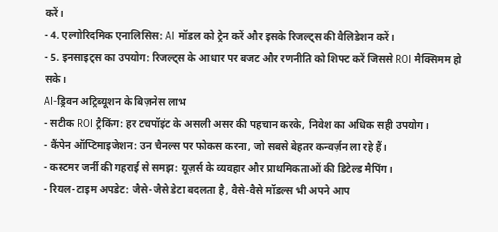करें।
- 4. एल्गोरिदमिक एनालिसिस: AI मॉडल को ट्रेन करें और इसके रिजल्ट्स की वैलिडेशन करें।
- 5. इनसाइट्स का उपयोग: रिजल्ट्स के आधार पर बजट और रणनीति को शिफ्ट करें जिससे ROI मैक्सिमम हो सके।
AI-ड्रिवन अट्रिब्यूशन के बिज़नेस लाभ
- सटीक ROI ट्रैकिंग: हर टचपॉइंट के असली असर की पहचान करके, निवेश का अधिक सही उपयोग।
- कैंपेन ऑप्टिमाइजेशन: उन चैनल्स पर फोकस करना, जो सबसे बेहतर कन्वर्ज़न ला रहे हैं।
- कस्टमर जर्नी की गहराई से समझ: यूज़र्स के व्यवहार और प्राथमिकताओं की डिटेल्ड मैपिंग।
- रियल-टाइम अपडेट: जैसे-जैसे डेटा बदलता है, वैसे-वैसे मॉडल्स भी अपने आप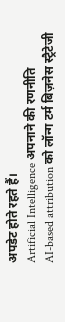अपडेट होते रहते हैं।
Artificial Intelligence अपनाने की रणनीति
AI-based attribution को लॉन्ग टर्म बिज़नेस स्ट्रैटेजी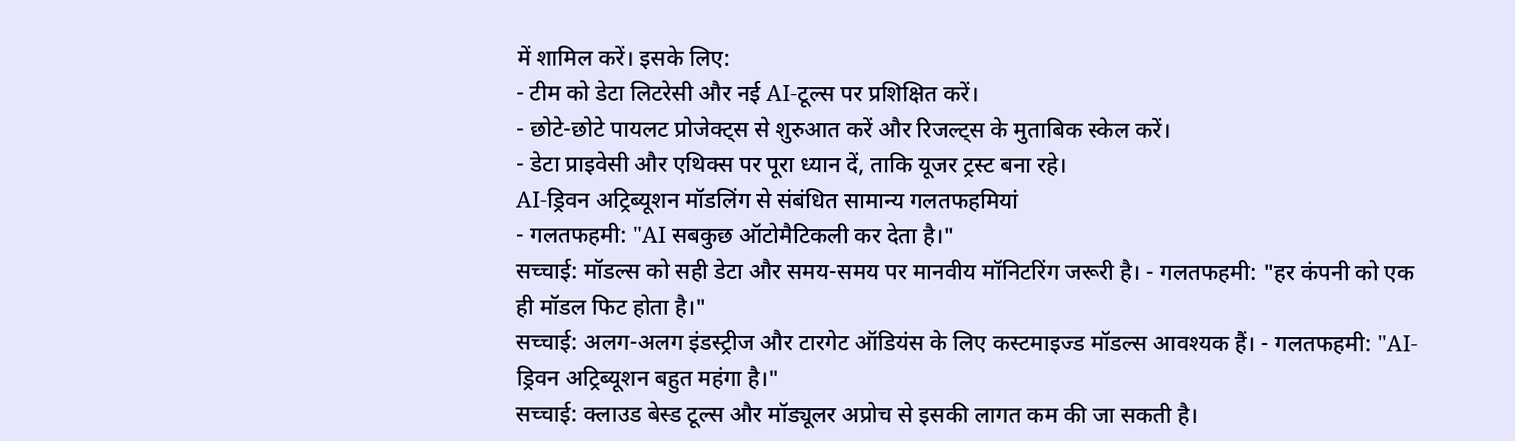में शामिल करें। इसके लिए:
- टीम को डेटा लिटरेसी और नई AI-टूल्स पर प्रशिक्षित करें।
- छोटे-छोटे पायलट प्रोजेक्ट्स से शुरुआत करें और रिजल्ट्स के मुताबिक स्केल करें।
- डेटा प्राइवेसी और एथिक्स पर पूरा ध्यान दें, ताकि यूजर ट्रस्ट बना रहे।
AI-ड्रिवन अट्रिब्यूशन मॉडलिंग से संबंधित सामान्य गलतफहमियां
- गलतफहमी: "AI सबकुछ ऑटोमैटिकली कर देता है।"
सच्चाई: मॉडल्स को सही डेटा और समय-समय पर मानवीय मॉनिटरिंग जरूरी है। - गलतफहमी: "हर कंपनी को एक ही मॉडल फिट होता है।"
सच्चाई: अलग-अलग इंडस्ट्रीज और टारगेट ऑडियंस के लिए कस्टमाइज्ड मॉडल्स आवश्यक हैं। - गलतफहमी: "AI-ड्रिवन अट्रिब्यूशन बहुत महंगा है।"
सच्चाई: क्लाउड बेस्ड टूल्स और मॉड्यूलर अप्रोच से इसकी लागत कम की जा सकती है।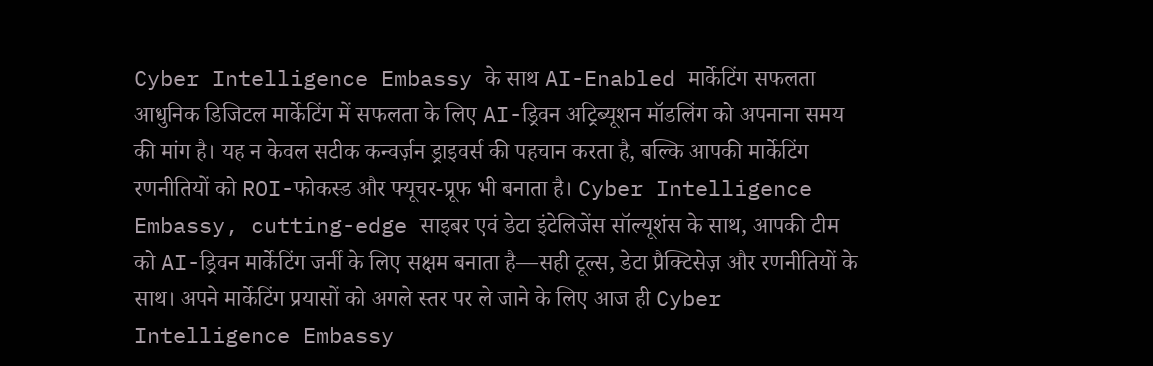Cyber Intelligence Embassy के साथ AI-Enabled मार्केटिंग सफलता
आधुनिक डिजिटल मार्केटिंग में सफलता के लिए AI-ड्रिवन अट्रिब्यूशन मॉडलिंग को अपनाना समय की मांग है। यह न केवल सटीक कन्वर्ज़न ड्राइवर्स की पहचान करता है, बल्कि आपकी मार्केटिंग रणनीतियों को ROI-फोकस्ड और फ्यूचर-प्रूफ भी बनाता है। Cyber Intelligence Embassy, cutting-edge साइबर एवं डेटा इंटेलिजेंस सॉल्यूशंस के साथ, आपकी टीम को AI-ड्रिवन मार्केटिंग जर्नी के लिए सक्षम बनाता है—सही टूल्स, डेटा प्रैक्टिसेज़ और रणनीतियों के साथ। अपने मार्केटिंग प्रयासों को अगले स्तर पर ले जाने के लिए आज ही Cyber Intelligence Embassy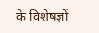के विशेषज्ञों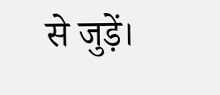से जुड़ें।